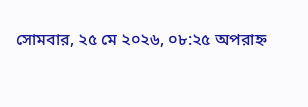সোমবার, ২৫ মে ২০২৬, ০৮:২৫ অপরাহ্ন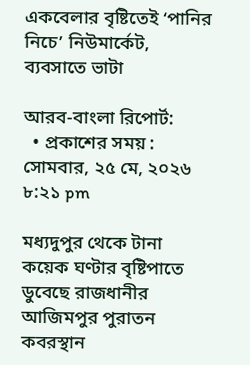একবেলার বৃষ্টিতেই ‘পানির নিচে’ নিউমার্কেট, ব্যবসাতে ভাটা

আরব-বাংলা রিপোর্ট:
  • প্রকাশের সময় : সোমবার, ২৫ মে, ২০২৬ ৮:২১ pm

মধ্যদুপুর থেকে টানা কয়েক ঘণ্টার বৃষ্টিপাতে ডুবেছে রাজধানীর আজিমপুর পুরাতন কবরস্থান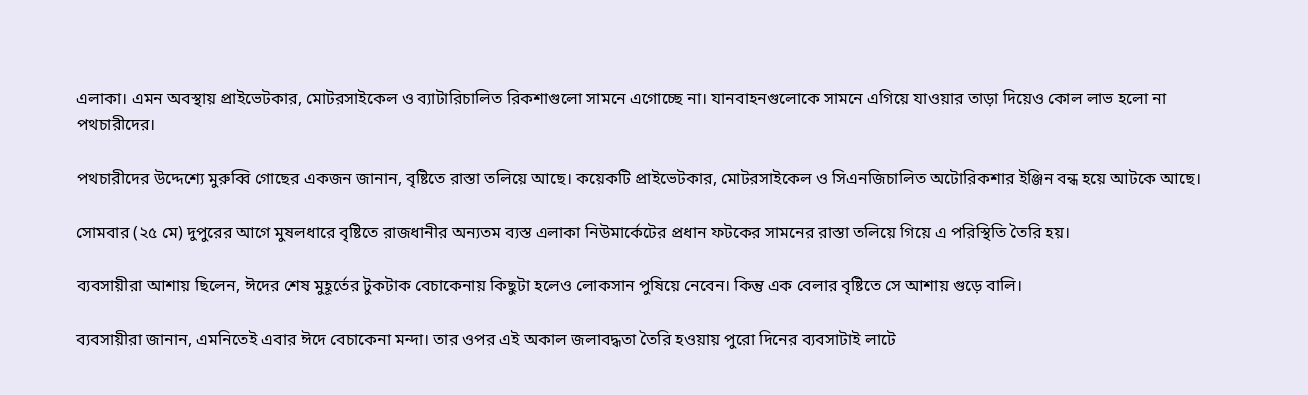এলাকা। এমন অবস্থায় প্রাইভেটকার, মোটরসাইকেল ও ব্যাটারিচালিত রিকশাগুলো সামনে এগোচ্ছে না। যানবাহনগুলোকে সামনে এগিয়ে যাওয়ার তাড়া দিয়েও কোল লাভ হলো না পথচারীদের।

পথচারীদের উদ্দেশ্যে মুরুব্বি গোছের একজন জানান, বৃষ্টিতে রাস্তা তলিয়ে আছে। কয়েকটি প্রাইভেটকার, মোটরসাইকেল ও সিএনজিচালিত অটোরিকশার ইঞ্জিন বন্ধ হয়ে আটকে আছে।

সোমবার (২৫ মে) দুপুরের আগে মুষলধারে বৃষ্টিতে রাজধানীর অন্যতম ব্যস্ত এলাকা নিউমার্কেটের প্রধান ফটকের সামনের রাস্তা তলিয়ে গিয়ে এ পরিস্থিতি তৈরি হয়।

ব্যবসায়ীরা আশায় ছিলেন, ঈদের শেষ মুহূর্তের টুকটাক বেচাকেনায় কিছুটা হলেও লোকসান পুষিয়ে নেবেন। কিন্তু এক বেলার বৃষ্টিতে সে আশায় গুড়ে বালি।

ব্যবসায়ীরা জানান, এমনিতেই এবার ঈদে বেচাকেনা মন্দা। তার ওপর এই অকাল জলাবদ্ধতা তৈরি হওয়ায় পুরো দিনের ব্যবসাটাই লাটে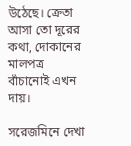উঠেছে। ক্রেতা আসা তো দূরের কথা, দোকানের মালপত্র বাঁচানোই এখন দায়।

সরেজমিনে দেখা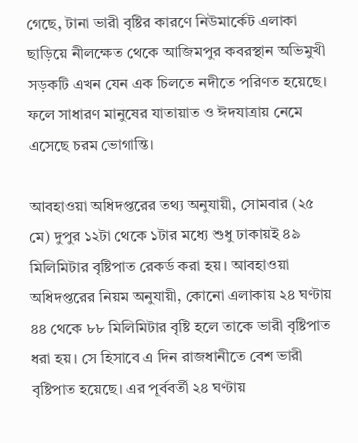গেছে, টানা ভারী বৃষ্টির কারণে নিউমার্কেট এলাকা ছাড়িয়ে নীলক্ষেত থেকে আজিমপুর কবরস্থান অভিমুখী সড়কটি এখন যেন এক চিলতে নদীতে পরিণত হয়েছে। ফলে সাধারণ মানুষের যাতায়াত ও ঈদযাত্রায় নেমে এসেছে চরম ভোগান্তি।

আবহাওয়া অধিদপ্তরের তথ্য অনুযায়ী, সোমবার (২৫ মে) দুপুর ১২টা থেকে ১টার মধ্যে শুধু ঢাকায়ই ৪৯ মিলিমিটার বৃষ্টিপাত রেকর্ড করা হয়। আবহাওয়া অধিদপ্তরের নিয়ম অনুযায়ী, কোনো এলাকায় ২৪ ঘণ্টায় ৪৪ থেকে ৮৮ মিলিমিটার বৃষ্টি হলে তাকে ভারী বৃষ্টিপাত ধরা হয়। সে হিসাবে এ দিন রাজধানীতে বেশ ভারী বৃষ্টিপাত হয়েছে। এর পূর্ববর্তী ২৪ ঘণ্টায়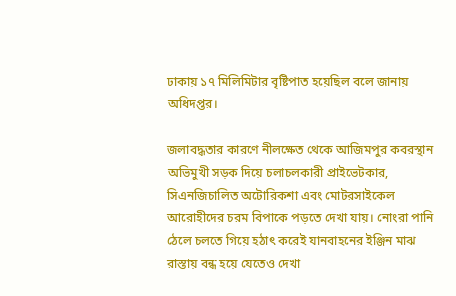ঢাকায় ১৭ মিলিমিটার বৃষ্টিপাত হয়েছিল বলে জানায় অধিদপ্তর।

জলাবদ্ধতার কারণে নীলক্ষেত থেকে আজিমপুর কবরস্থান অভিমুখী সড়ক দিয়ে চলাচলকারী প্রাইভেটকার, সিএনজিচালিত অটোরিকশা এবং মোটরসাইকেল আরোহীদের চরম বিপাকে পড়তে দেখা যায়। নোংরা পানি ঠেলে চলতে গিয়ে হঠাৎ করেই যানবাহনের ইঞ্জিন মাঝ রাস্তায় বন্ধ হয়ে যেতেও দেখা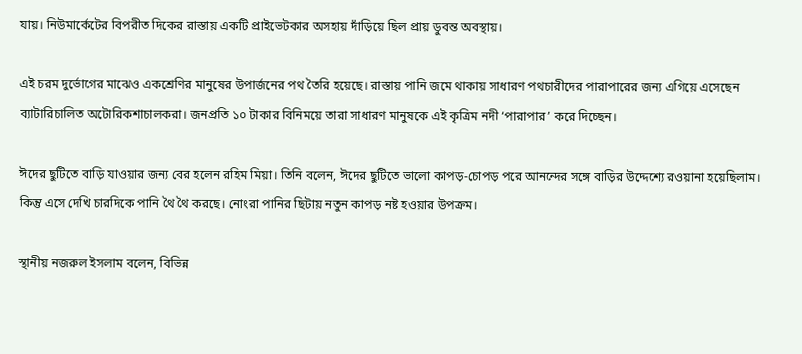যায়। নিউমার্কেটের বিপরীত দিকের রাস্তায় একটি প্রাইভেটকার অসহায় দাঁড়িয়ে ছিল প্রায় ডুবন্ত অবস্থায়।

এই চরম দুর্ভোগের মাঝেও একশ্রেণির মানুষের উপার্জনের পথ তৈরি হয়েছে। রাস্তায় পানি জমে থাকায় সাধারণ পথচারীদের পারাপারের জন্য এগিয়ে এসেছেন ব্যাটারিচালিত অটোরিকশাচালকরা। জনপ্রতি ১০ টাকার বিনিময়ে তারা সাধারণ মানুষকে এই কৃত্রিম নদী ‘পারাপার’ করে দিচ্ছেন।

ঈদের ছুটিতে বাড়ি যাওয়ার জন্য বের হলেন রহিম মিয়া। তিনি বলেন, ঈদের ছুটিতে ভালো কাপড়-চোপড় পরে আনন্দের সঙ্গে বাড়ির উদ্দেশ্যে রওয়ানা হয়েছিলাম। কিন্তু এসে দেখি চারদিকে পানি থৈ থৈ করছে। নোংরা পানির ছিটায় নতুন কাপড় নষ্ট হওয়ার উপক্রম।

স্থানীয় নজরুল ইসলাম বলেন, বিভিন্ন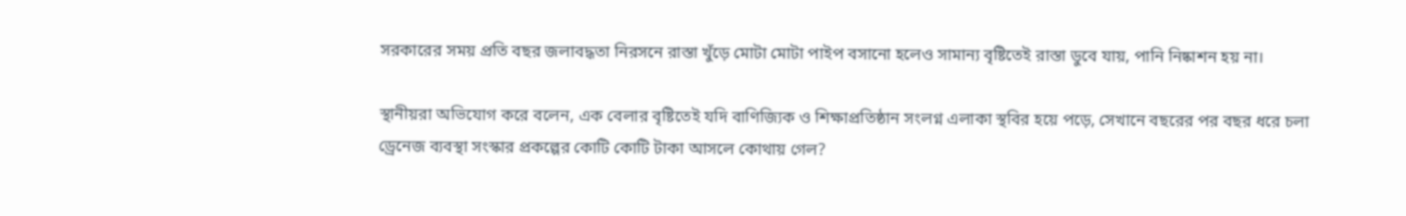সরকারের সময় প্রতি বছর জলাবদ্ধতা নিরসনে রাস্তা খুঁড়ে মোটা মোটা পাইপ বসানো হলেও সামান্য বৃষ্টিতেই রাস্তা ডুবে যায়, পানি নিষ্কাশন হয় না।

স্থানীয়রা অভিযোগ করে বলেন, এক বেলার বৃষ্টিতেই যদি বাণিজ্যিক ও শিক্ষাপ্রতিষ্ঠান সংলগ্ন এলাকা স্থবির হয়ে পড়ে, সেখানে বছরের পর বছর ধরে চলা ড্রেনেজ ব্যবস্থা সংস্কার প্রকল্পের কোটি কোটি টাকা আসলে কোথায় গেল?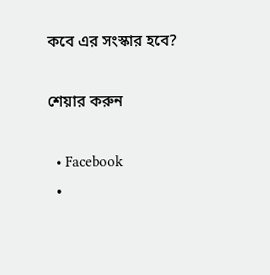কবে এর সংস্কার হবে?

শেয়ার করুন

  • Facebook
  •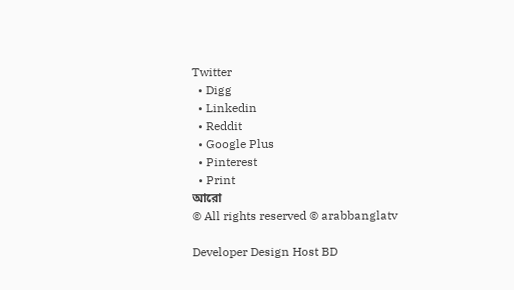Twitter
  • Digg
  • Linkedin
  • Reddit
  • Google Plus
  • Pinterest
  • Print
আরো
© All rights reserved © arabbanglatv

Developer Design Host BD